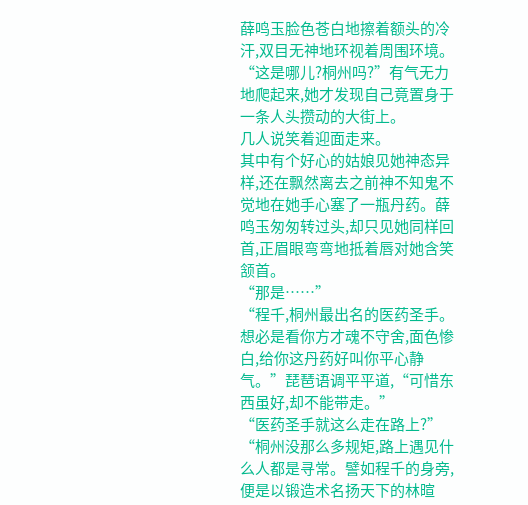薛鸣玉脸色苍白地擦着额头的冷汗,双目无神地环视着周围环境。“这是哪儿?桐州吗?”有气无力地爬起来,她才发现自己竟置身于一条人头攒动的大街上。
几人说笑着迎面走来。
其中有个好心的姑娘见她神态异样,还在飘然离去之前神不知鬼不觉地在她手心塞了一瓶丹药。薛鸣玉匆匆转过头,却只见她同样回首,正眉眼弯弯地抵着唇对她含笑颔首。
“那是……”
“程千,桐州最出名的医药圣手。想必是看你方才魂不守舍,面色惨白,给你这丹药好叫你平心静气。”琵琶语调平平道,“可惜东西虽好,却不能带走。”
“医药圣手就这么走在路上?”
“桐州没那么多规矩,路上遇见什么人都是寻常。譬如程千的身旁,便是以锻造术名扬天下的林暄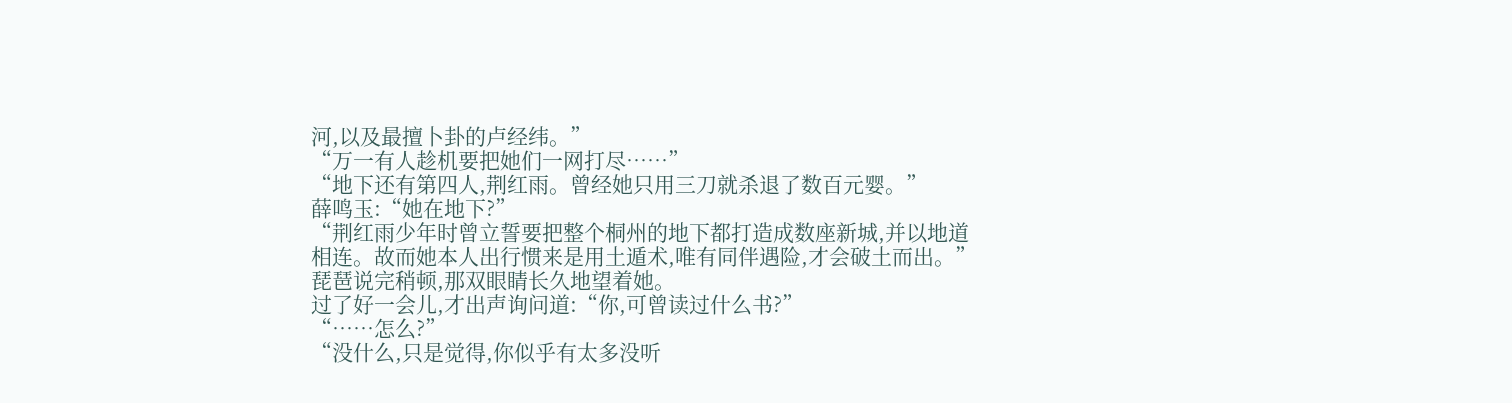河,以及最擅卜卦的卢经纬。”
“万一有人趁机要把她们一网打尽……”
“地下还有第四人,荆红雨。曾经她只用三刀就杀退了数百元婴。”
薛鸣玉:“她在地下?”
“荆红雨少年时曾立誓要把整个桐州的地下都打造成数座新城,并以地道相连。故而她本人出行惯来是用土遁术,唯有同伴遇险,才会破土而出。”
琵琶说完稍顿,那双眼睛长久地望着她。
过了好一会儿,才出声询问道:“你,可曾读过什么书?”
“……怎么?”
“没什么,只是觉得,你似乎有太多没听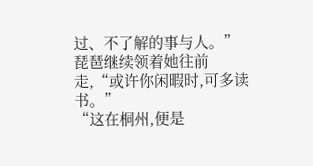过、不了解的事与人。”琵琶继续领着她往前走,“或许你闲暇时,可多读书。”
“这在桐州,便是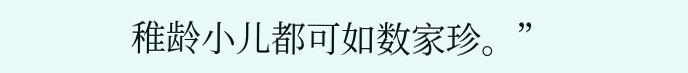稚龄小儿都可如数家珍。”